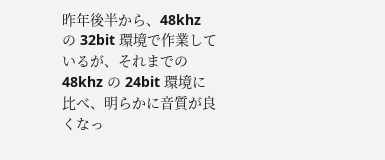昨年後半から、48khz の 32bit 環境で作業しているが、それまでの48khz の 24bit 環境に比べ、明らかに音質が良くなっ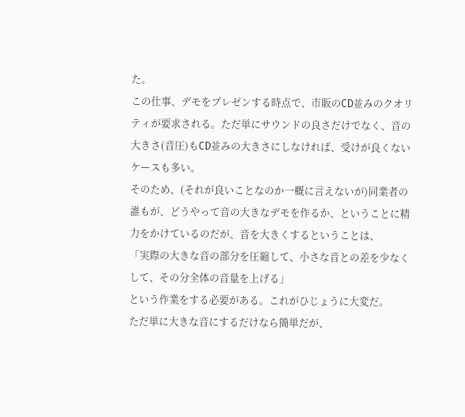た。
この仕事、デモをプレゼンする時点で、市販のCD並みのクオリティが要求される。ただ単にサウンドの良さだけでなく、音の大きさ(音圧)もCD並みの大きさにしなければ、受けが良くないケースも多い。
そのため、(それが良いことなのか一概に言えないが)同業者の誰もが、どうやって音の大きなデモを作るか、ということに精力をかけているのだが、音を大きくするということは、
「実際の大きな音の部分を圧縮して、小さな音との差を少なくして、その分全体の音量を上げる」
という作業をする必要がある。これがひじょうに大変だ。
ただ単に大きな音にするだけなら簡単だが、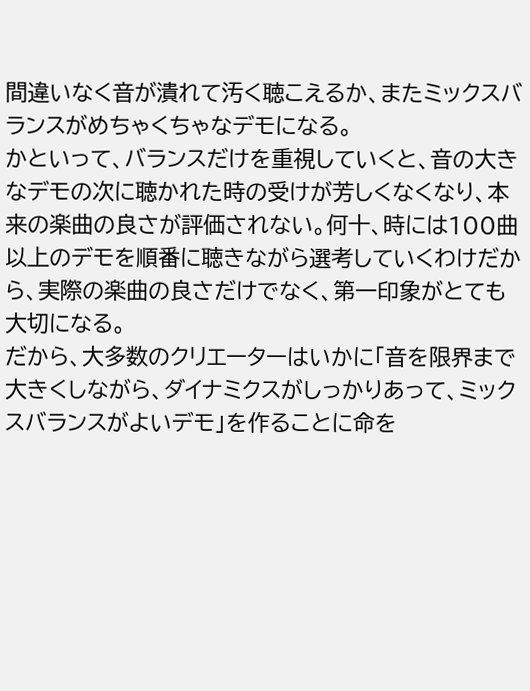間違いなく音が潰れて汚く聴こえるか、またミックスバランスがめちゃくちゃなデモになる。
かといって、バランスだけを重視していくと、音の大きなデモの次に聴かれた時の受けが芳しくなくなり、本来の楽曲の良さが評価されない。何十、時には100曲以上のデモを順番に聴きながら選考していくわけだから、実際の楽曲の良さだけでなく、第一印象がとても大切になる。
だから、大多数のクリエーターはいかに「音を限界まで大きくしながら、ダイナミクスがしっかりあって、ミックスバランスがよいデモ」を作ることに命を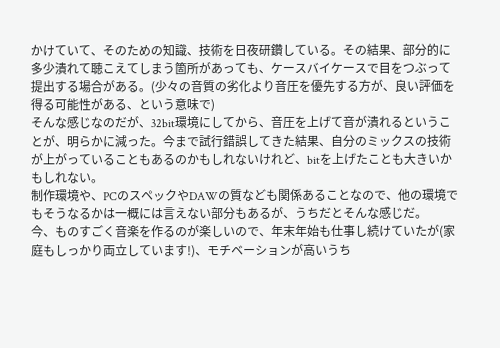かけていて、そのための知識、技術を日夜研鑽している。その結果、部分的に多少潰れて聴こえてしまう箇所があっても、ケースバイケースで目をつぶって提出する場合がある。(少々の音質の劣化より音圧を優先する方が、良い評価を得る可能性がある、という意味で)
そんな感じなのだが、32bit環境にしてから、音圧を上げて音が潰れるということが、明らかに減った。今まで試行錯誤してきた結果、自分のミックスの技術が上がっていることもあるのかもしれないけれど、bitを上げたことも大きいかもしれない。
制作環境や、PCのスペックやDAWの質なども関係あることなので、他の環境でもそうなるかは一概には言えない部分もあるが、うちだとそんな感じだ。
今、ものすごく音楽を作るのが楽しいので、年末年始も仕事し続けていたが(家庭もしっかり両立しています!)、モチベーションが高いうち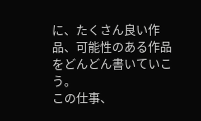に、たくさん良い作品、可能性のある作品をどんどん書いていこう。
この仕事、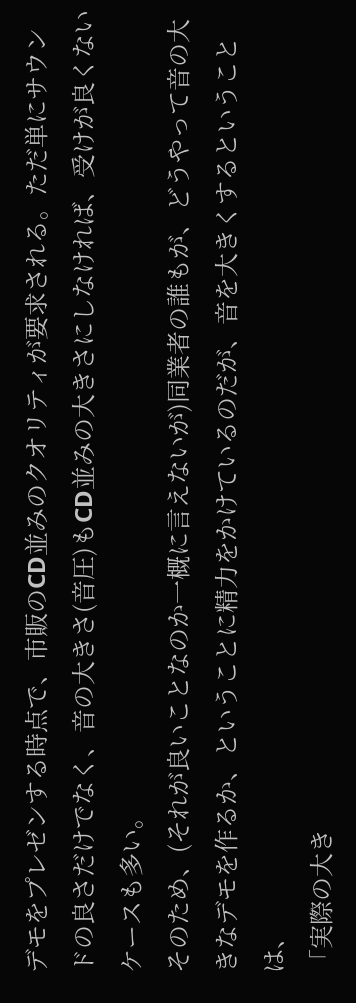デモをプレゼンする時点で、市販のCD並みのクオリティが要求される。ただ単にサウンドの良さだけでなく、音の大きさ(音圧)もCD並みの大きさにしなければ、受けが良くないケースも多い。
そのため、(それが良いことなのか一概に言えないが)同業者の誰もが、どうやって音の大きなデモを作るか、ということに精力をかけているのだが、音を大きくするということは、
「実際の大き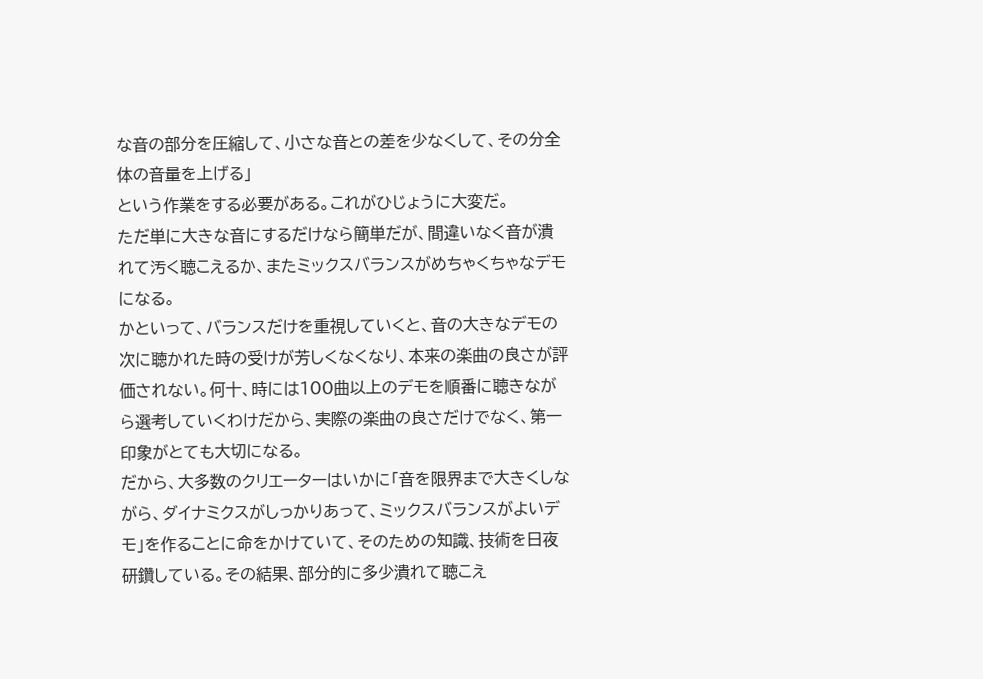な音の部分を圧縮して、小さな音との差を少なくして、その分全体の音量を上げる」
という作業をする必要がある。これがひじょうに大変だ。
ただ単に大きな音にするだけなら簡単だが、間違いなく音が潰れて汚く聴こえるか、またミックスバランスがめちゃくちゃなデモになる。
かといって、バランスだけを重視していくと、音の大きなデモの次に聴かれた時の受けが芳しくなくなり、本来の楽曲の良さが評価されない。何十、時には100曲以上のデモを順番に聴きながら選考していくわけだから、実際の楽曲の良さだけでなく、第一印象がとても大切になる。
だから、大多数のクリエーターはいかに「音を限界まで大きくしながら、ダイナミクスがしっかりあって、ミックスバランスがよいデモ」を作ることに命をかけていて、そのための知識、技術を日夜研鑽している。その結果、部分的に多少潰れて聴こえ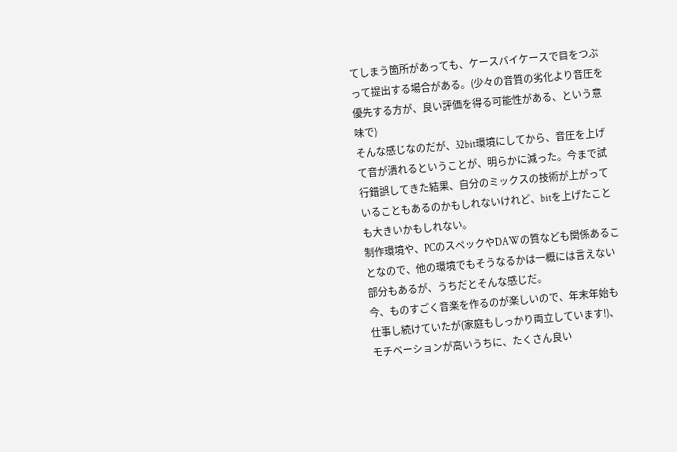てしまう箇所があっても、ケースバイケースで目をつぶって提出する場合がある。(少々の音質の劣化より音圧を優先する方が、良い評価を得る可能性がある、という意味で)
そんな感じなのだが、32bit環境にしてから、音圧を上げて音が潰れるということが、明らかに減った。今まで試行錯誤してきた結果、自分のミックスの技術が上がっていることもあるのかもしれないけれど、bitを上げたことも大きいかもしれない。
制作環境や、PCのスペックやDAWの質なども関係あることなので、他の環境でもそうなるかは一概には言えない部分もあるが、うちだとそんな感じだ。
今、ものすごく音楽を作るのが楽しいので、年末年始も仕事し続けていたが(家庭もしっかり両立しています!)、モチベーションが高いうちに、たくさん良い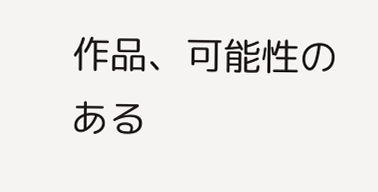作品、可能性のある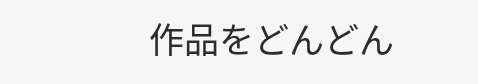作品をどんどん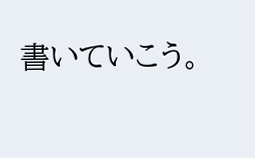書いていこう。